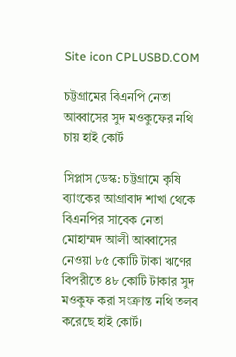Site icon CPLUSBD.COM

চট্টগ্রামের বিএনপি নেতা আব্বাসের সুদ মওকুফের নথি চায় হাই কোর্ট

সিপ্লাস ডেস্ক: চট্টগ্রামে কৃষি ব্যাংকের আগ্রাবাদ শাখা থেকে বিএনপির সাবেক নেতা মোহাম্মদ আলী আব্বাসের নেওয়া ৮৫ কোটি টাকা ঋণের বিপরীতে ৪৮ কোটি টাকার সুদ মওকুফ করা সংক্রান্ত নথি তলব করেছে হাই কোর্ট।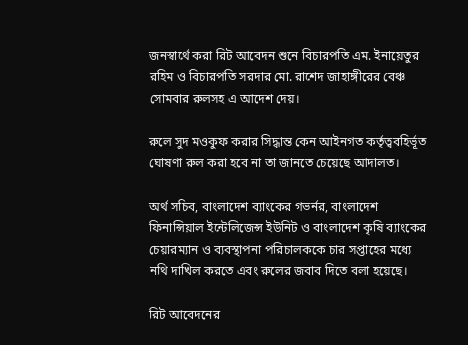জনস্বার্থে করা রিট আবেদন শুনে বিচারপতি এম. ইনায়েতুর রহিম ও বিচারপতি সরদার মো. রাশেদ জাহাঙ্গীরের বেঞ্চ সোমবার রুলসহ এ আদেশ দেয়।

রুলে সুদ মওকুফ করার সিদ্ধান্ত কেন আইনগত কর্তৃত্ববহির্ভূত ঘোষণা রুল করা হবে না তা জানতে চেয়েছে আদালত।

অর্থ সচিব, বাংলাদেশ ব্যাংকের গভর্নর, বাংলাদেশ ফিনান্সিয়াল ইন্টেলিজেন্স ইউনিট ও বাংলাদেশ কৃষি ব্যাংকের চেয়ারম্যান ও ব্যবস্থাপনা পরিচালককে চার সপ্তাহের মধ্যে নথি দাখিল করতে এবং রুলের জবাব দিতে বলা হয়েছে।

রিট আবেদনের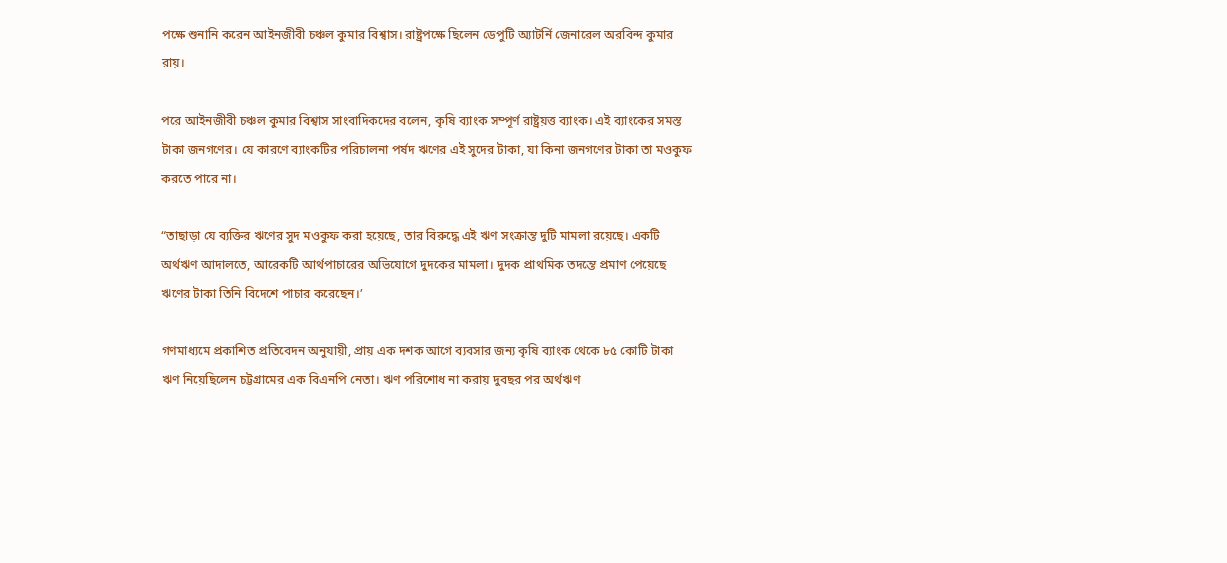পক্ষে শুনানি করেন আইনজীবী চঞ্চল কুমার বিশ্বাস। রাষ্ট্রপক্ষে ছিলেন ডেপুটি অ্যাটর্নি জেনারেল অরবিন্দ কুমার রায়।

পরে আইনজীবী চঞ্চল কুমার বিশ্বাস সাংবাদিকদের বলেন, কৃষি ব্যাংক সম্পূর্ণ রাষ্ট্রয়ত্ত ব্যাংক। এই ব্যাংকের সমস্ত টাকা জনগণের। যে কারণে ব্যাংকটির পরিচালনা পর্ষদ ঋণের এই সুদের টাকা, যা কিনা জনগণের টাকা তা মওকুফ করতে পারে না।

“তাছাড়া যে ব্যক্তির ঋণের সুদ মওকুফ করা হয়েছে, তার বিরুদ্ধে এই ঋণ সংক্রান্ত দুটি মামলা রয়েছে। একটি অর্থঋণ আদালতে, আরেকটি আর্থপাচারের অভিযোগে দুদকের মামলা। দুদক প্রাথমিক তদন্তে প্রমাণ পেয়েছে ঋণের টাকা তিনি বিদেশে পাচার করেছেন।’

গণমাধ্যমে প্রকাশিত প্রতিবেদন অনুযায়ী, প্রায় এক দশক আগে ব্যবসার জন্য কৃষি ব্যাংক থেকে ৮৫ কোটি টাকা ঋণ নিয়েছিলেন চট্টগ্রামের এক বিএনপি নেতা। ঋণ পরিশোধ না করায় দুবছর পর অর্থঋণ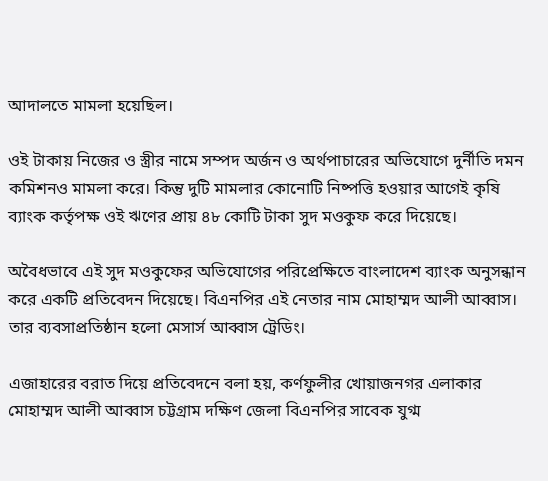আদালতে মামলা হয়েছিল।

ওই টাকায় নিজের ও স্ত্রীর নামে সম্পদ অর্জন ও অর্থপাচারের অভিযোগে দুর্নীতি দমন কমিশনও মামলা করে। কিন্তু দুটি মামলার কোনোটি নিষ্পত্তি হওয়ার আগেই কৃষি ব্যাংক কর্তৃপক্ষ ওই ঋণের প্রায় ৪৮ কোটি টাকা সুদ মওকুফ করে দিয়েছে।

অবৈধভাবে এই সুদ মওকুফের অভিযোগের পরিপ্রেক্ষিতে বাংলাদেশ ব্যাংক অনুসন্ধান করে একটি প্রতিবেদন দিয়েছে। বিএনপির এই নেতার নাম মোহাম্মদ আলী আব্বাস। তার ব্যবসাপ্রতিষ্ঠান হলো মেসার্স আব্বাস ট্রেডিং।

এজাহারের বরাত দিয়ে প্রতিবেদনে বলা হয়, কর্ণফুলীর খোয়াজনগর এলাকার মোহাম্মদ আলী আব্বাস চট্টগ্রাম দক্ষিণ জেলা বিএনপির সাবেক যুগ্ম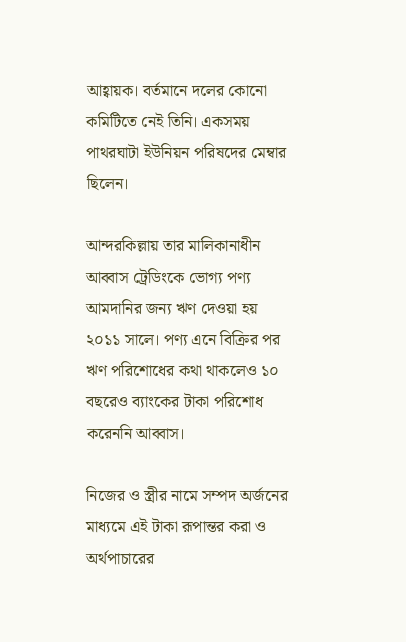আহ্বায়ক। বর্তমানে দলের কোনো কমিটিতে নেই তিনি। একসময় পাথরঘাটা ইউনিয়ন পরিষদের মেম্বার ছিলেন।

আন্দরকিল্লায় তার মালিকানাধীন আব্বাস ট্রেডিংকে ভোগ্য পণ্য আমদানির জন্য ঋণ দেওয়া হয় ২০১১ সালে। পণ্য এনে বিক্রির পর ঋণ পরিশোধের কথা থাকলেও ১০ বছরেও ব্যাংকের টাকা পরিশোধ করেননি আব্বাস।

নিজের ও স্ত্রীর নামে সম্পদ অর্জনের মাধ্যমে এই টাকা রূপান্তর করা ও অর্থপাচারের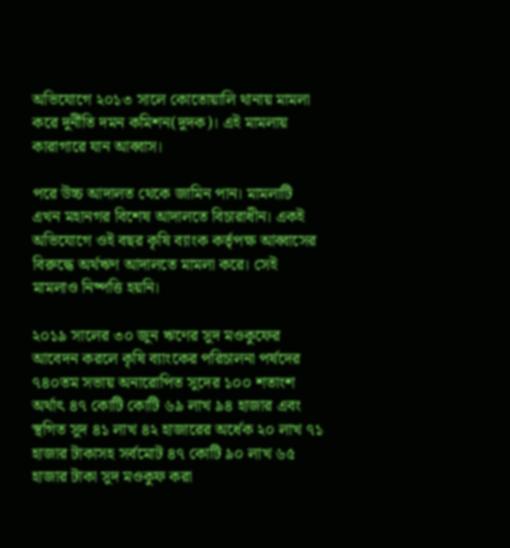অভিযোগে ২০১৩ সালে কোতোয়ালি থানায় মামলা করে দুর্নীতি দমন কমিশন(দুদক)। এই মামলায় কারাগারে যান আব্বাস।

পরে উচ্চ আদালত থেকে জামিন পান। মামলাটি এখন মহানগর বিশেষ আদালতে বিচারাধীন। একই অভিযোগে ওই বছর কৃষি ব্যাংক কর্তৃপক্ষ আব্বাসের বিরুদ্ধে অর্থঋণ আদালতে মামলা করে। সেই মামলাও নিষ্পত্তি হয়নি।

২০১৯ সালের ৩০ জুন ঋণের সুদ মওকুফের আবেদন করলে কৃষি ব্যাংকের পরিচালনা পর্ষদের ৭৪০তম সভায় অনারোপিত সুদের ১০০ শতাংশ অর্থাৎ ৪৭ কোটি কোটি ৬৯ লাখ ৯৪ হাজার এবং স্থগিত সুদ ৪১ লাখ ৪২ হাজারের অর্ধেক ২০ লাখ ৭১ হাজার টাকাসহ সর্বমোট ৪৭ কোটি ৯০ লাখ ৬৫ হাজার টাকা সুদ মওকুফ করা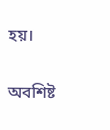হয়।

অবশিষ্ট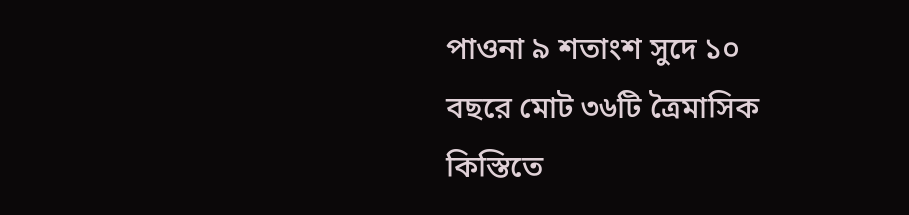পাওনা ৯ শতাংশ সুদে ১০ বছরে মোট ৩৬টি ত্রৈমাসিক কিস্তিতে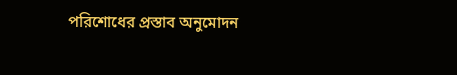পরিশোধের প্রস্তাব অনুমোদন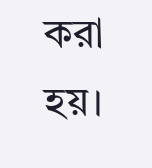করা হয়।